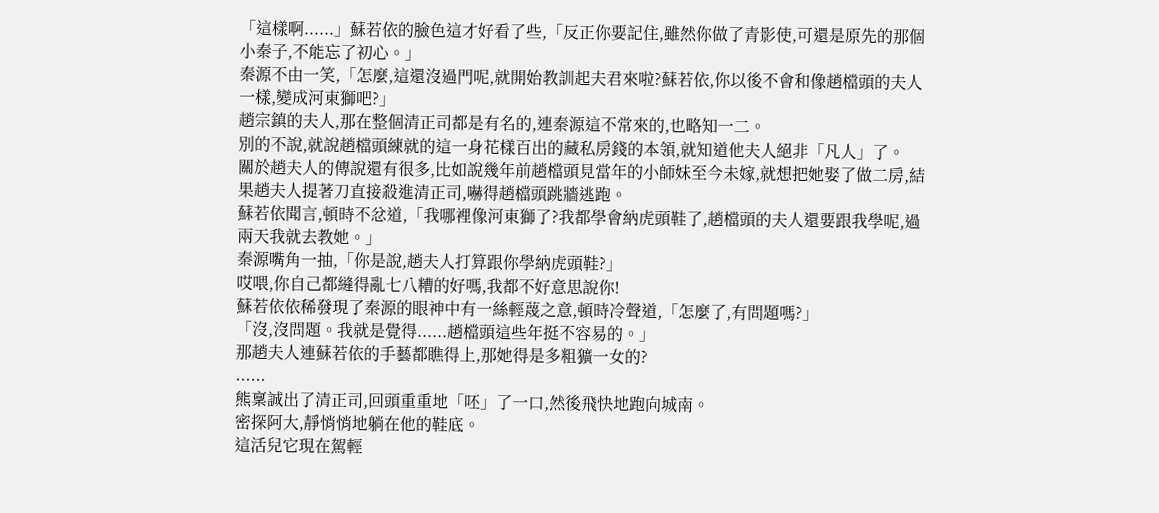「這樣啊......」蘇若依的臉色這才好看了些,「反正你要記住,雖然你做了青影使,可還是原先的那個小秦子,不能忘了初心。」
秦源不由一笑,「怎麼,這還沒過門呢,就開始教訓起夫君來啦?蘇若依,你以後不會和像趙檔頭的夫人一樣,變成河東獅吧?」
趙宗鎮的夫人,那在整個清正司都是有名的,連秦源這不常來的,也略知一二。
別的不說,就說趙檔頭練就的這一身花樣百出的藏私房錢的本領,就知道他夫人絕非「凡人」了。
關於趙夫人的傳說還有很多,比如說幾年前趙檔頭見當年的小師妹至今未嫁,就想把她娶了做二房,結果趙夫人提著刀直接殺進清正司,嚇得趙檔頭跳牆逃跑。
蘇若依聞言,頓時不忿道,「我哪裡像河東獅了?我都學會納虎頭鞋了,趙檔頭的夫人還要跟我學呢,過兩天我就去教她。」
秦源嘴角一抽,「你是說,趙夫人打算跟你學納虎頭鞋?」
哎喂,你自己都縫得亂七八糟的好嗎,我都不好意思說你!
蘇若依依稀發現了秦源的眼神中有一絲輕蔑之意,頓時冷聲道,「怎麼了,有問題嗎?」
「沒,沒問題。我就是覺得......趙檔頭這些年挺不容易的。」
那趙夫人連蘇若依的手藝都瞧得上,那她得是多粗獷一女的?
......
熊稟誠出了清正司,回頭重重地「呸」了一口,然後飛快地跑向城南。
密探阿大,靜悄悄地躺在他的鞋底。
這活兒它現在駕輕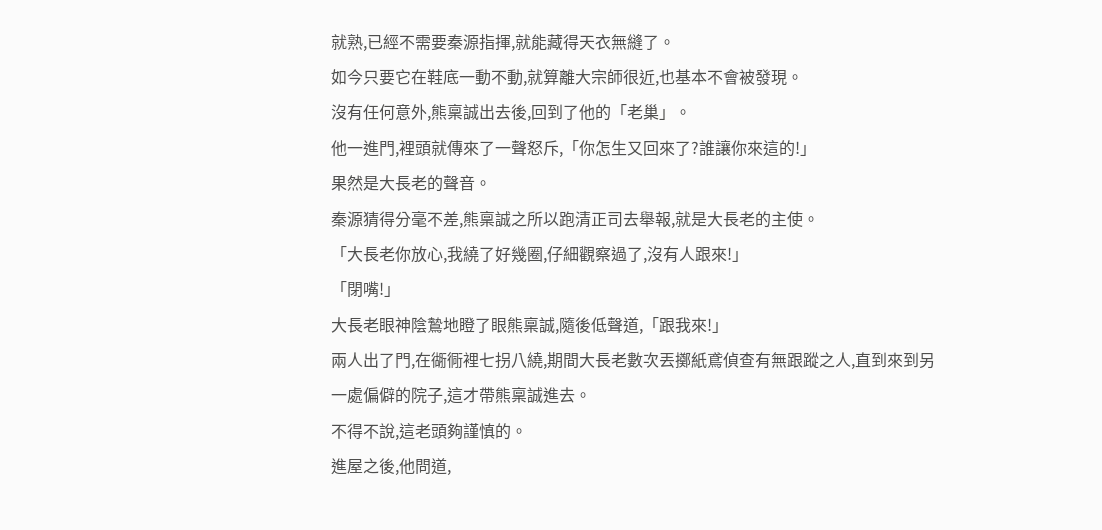就熟,已經不需要秦源指揮,就能藏得天衣無縫了。
如今只要它在鞋底一動不動,就算離大宗師很近,也基本不會被發現。
沒有任何意外,熊稟誠出去後,回到了他的「老巢」。
他一進門,裡頭就傳來了一聲怒斥,「你怎生又回來了?誰讓你來這的!」
果然是大長老的聲音。
秦源猜得分毫不差,熊稟誠之所以跑清正司去舉報,就是大長老的主使。
「大長老你放心,我繞了好幾圈,仔細觀察過了,沒有人跟來!」
「閉嘴!」
大長老眼神陰鷙地瞪了眼熊稟誠,隨後低聲道,「跟我來!」
兩人出了門,在衚衕裡七拐八繞,期間大長老數次丟擲紙鳶偵查有無跟蹤之人,直到來到另一處偏僻的院子,這才帶熊稟誠進去。
不得不說,這老頭夠謹慎的。
進屋之後,他問道,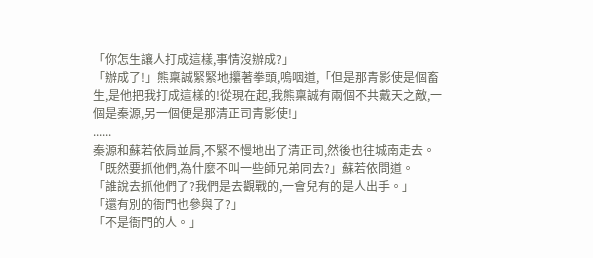「你怎生讓人打成這樣,事情沒辦成?」
「辦成了!」熊稟誠緊緊地攥著拳頭,嗚咽道,「但是那青影使是個畜生,是他把我打成這樣的!從現在起,我熊稟誠有兩個不共戴天之敵,一個是秦源,另一個便是那清正司青影使!」
......
秦源和蘇若依肩並肩,不緊不慢地出了清正司,然後也往城南走去。
「既然要抓他們,為什麼不叫一些師兄弟同去?」蘇若依問道。
「誰說去抓他們了?我們是去觀戰的,一會兒有的是人出手。」
「還有別的衙門也參與了?」
「不是衙門的人。」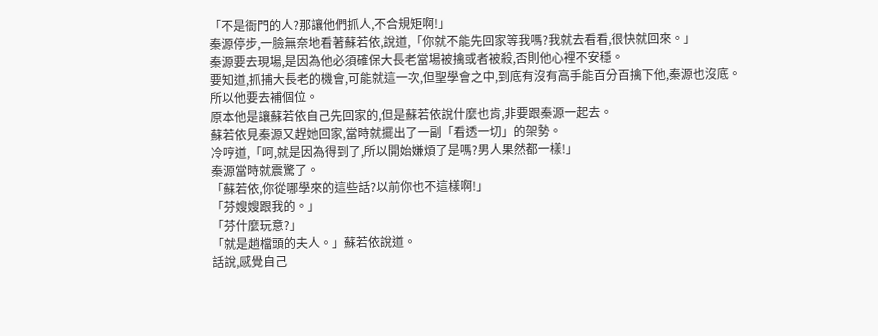「不是衙門的人?那讓他們抓人,不合規矩啊!」
秦源停步,一臉無奈地看著蘇若依,說道,「你就不能先回家等我嗎?我就去看看,很快就回來。」
秦源要去現場,是因為他必須確保大長老當場被擒或者被殺,否則他心裡不安穩。
要知道,抓捕大長老的機會,可能就這一次,但聖學會之中,到底有沒有高手能百分百擒下他,秦源也沒底。
所以他要去補個位。
原本他是讓蘇若依自己先回家的,但是蘇若依說什麼也肯,非要跟秦源一起去。
蘇若依見秦源又趕她回家,當時就擺出了一副「看透一切」的架勢。
冷哼道,「呵,就是因為得到了,所以開始嫌煩了是嗎?男人果然都一樣!」
秦源當時就震驚了。
「蘇若依,你從哪學來的這些話?以前你也不這樣啊!」
「芬嫂嫂跟我的。」
「芬什麼玩意?」
「就是趙檔頭的夫人。」蘇若依說道。
話說,感覺自己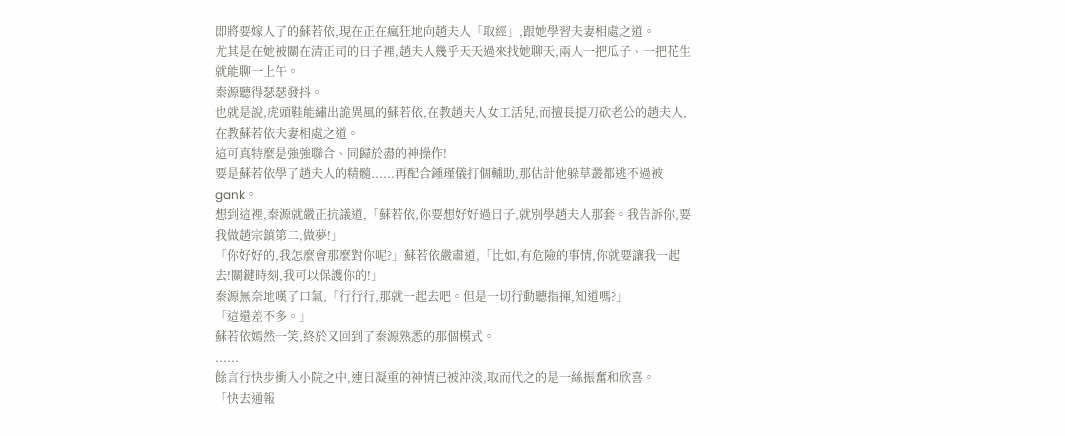即將要嫁人了的蘇若依,現在正在瘋狂地向趙夫人「取經」,跟她學習夫妻相處之道。
尤其是在她被關在清正司的日子裡,趙夫人幾乎天天過來找她聊天,兩人一把瓜子、一把花生就能聊一上午。
秦源聽得瑟瑟發抖。
也就是說,虎頭鞋能繡出詭異風的蘇若依,在教趙夫人女工活兒,而擅長提刀砍老公的趙夫人,在教蘇若依夫妻相處之道。
這可真特麼是強強聯合、同歸於盡的神操作!
要是蘇若依學了趙夫人的精髓......再配合鍾瑾儀打個輔助,那估計他躲草叢都逃不過被gank。
想到這裡,秦源就嚴正抗議道,「蘇若依,你要想好好過日子,就別學趙夫人那套。我告訴你,要我做趙宗鎮第二,做夢!」
「你好好的,我怎麼會那麼對你呢?」蘇若依嚴肅道,「比如,有危險的事情,你就要讓我一起去!關鍵時刻,我可以保護你的!」
秦源無奈地嘆了口氣,「行行行,那就一起去吧。但是一切行動聽指揮,知道嗎?」
「這還差不多。」
蘇若依嫣然一笑,終於又回到了秦源熟悉的那個模式。
......
餘言行快步衝入小院之中,連日凝重的神情已被沖淡,取而代之的是一絲振奮和欣喜。
「快去通報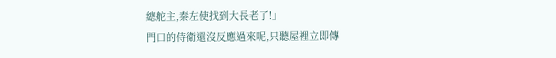總舵主,秦左使找到大長老了!」
門口的侍衛還沒反應過來呢,只聽屋裡立即傳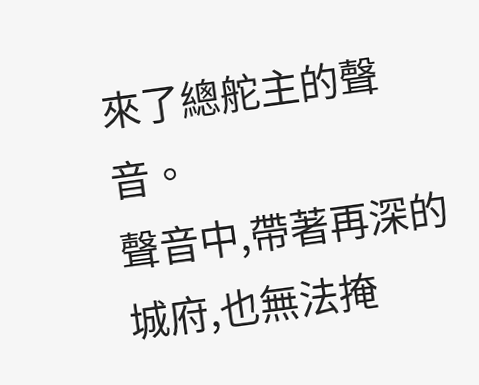來了總舵主的聲音。
聲音中,帶著再深的城府,也無法掩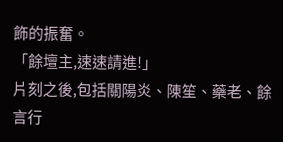飾的振奮。
「餘壇主,速速請進!」
片刻之後,包括關陽炎、陳笙、藥老、餘言行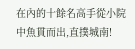在內的十餘名高手從小院中魚貫而出,直撲城南!